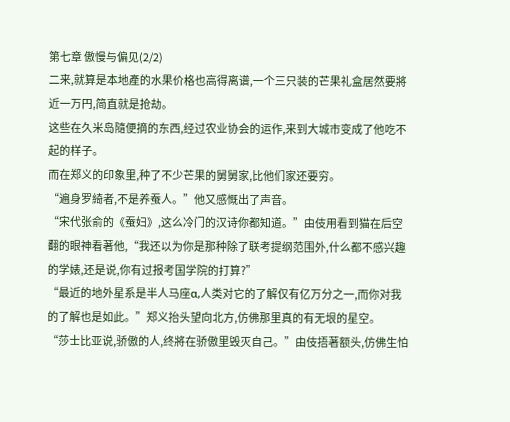第七章 傲慢与偏见(2/2)
二来,就算是本地產的水果价格也高得离谱,一个三只装的芒果礼盒居然要將近一万円,简直就是抢劫。
这些在久米岛隨便摘的东西,经过农业协会的运作,来到大城市变成了他吃不起的样子。
而在郑义的印象里,种了不少芒果的舅舅家,比他们家还要穷。
“遍身罗綺者,不是养蚕人。”他又感慨出了声音。
“宋代张俞的《蚕妇》,这么冷门的汉诗你都知道。”由伎用看到猫在后空翻的眼神看著他,“我还以为你是那种除了联考提纲范围外,什么都不感兴趣的学婊,还是说,你有过报考国学院的打算?”
“最近的地外星系是半人马座α,人类对它的了解仅有亿万分之一,而你对我的了解也是如此。”郑义抬头望向北方,仿佛那里真的有无垠的星空。
“莎士比亚说,骄傲的人,终將在骄傲里毁灭自己。”由伎捂著额头,仿佛生怕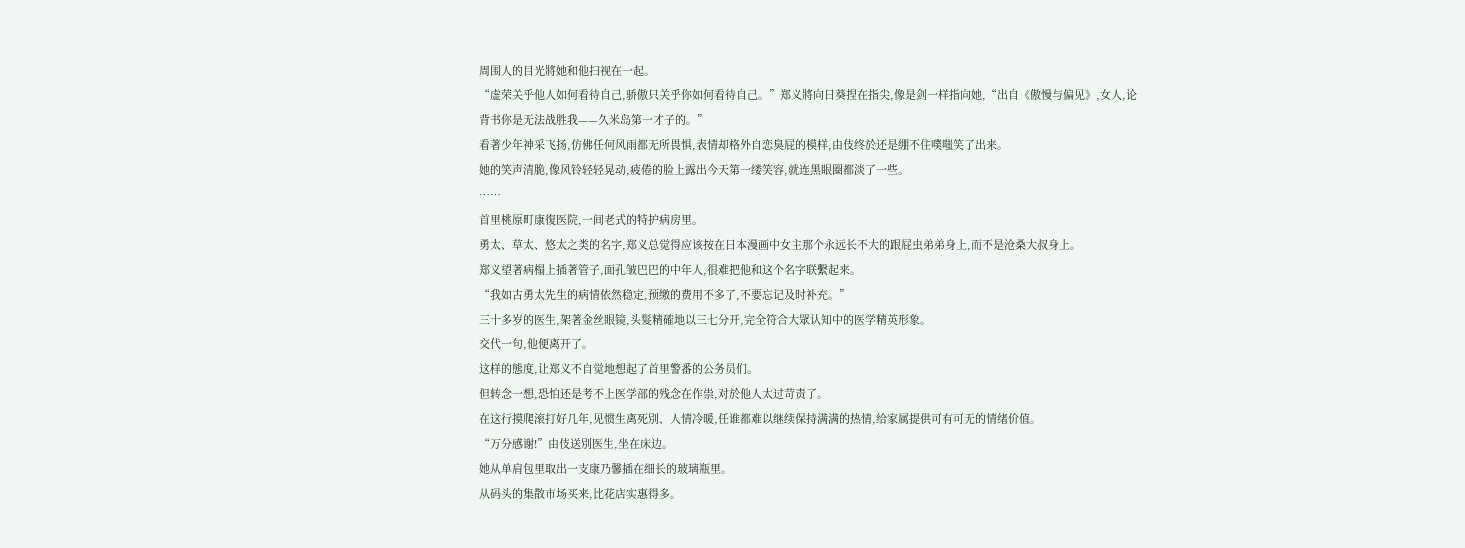周围人的目光將她和他扫视在一起。
“虚荣关乎他人如何看待自己,骄傲只关乎你如何看待自己。”郑义將向日葵捏在指尖,像是剑一样指向她,“出自《傲慢与偏见》,女人,论背书你是无法战胜我——久米岛第一才子的。”
看著少年神采飞扬,仿佛任何风雨都无所畏惧,表情却格外自恋臭屁的模样,由伎终於还是绷不住噗嗤笑了出来。
她的笑声清脆,像风铃轻轻晃动,疲倦的脸上露出今天第一缕笑容,就连黑眼圈都淡了一些。
……
首里桃原町康復医院,一间老式的特护病房里。
勇太、草太、悠太之类的名字,郑义总觉得应该按在日本漫画中女主那个永远长不大的跟屁虫弟弟身上,而不是沧桑大叔身上。
郑义望著病榻上插著管子,面孔皱巴巴的中年人,很难把他和这个名字联繫起来。
“我如古勇太先生的病情依然稳定,预缴的费用不多了,不要忘记及时补充。”
三十多岁的医生,架著金丝眼镜,头髮精確地以三七分开,完全符合大眾认知中的医学精英形象。
交代一句,他便离开了。
这样的態度,让郑义不自觉地想起了首里警番的公务员们。
但转念一想,恐怕还是考不上医学部的残念在作祟,对於他人太过苛责了。
在这行摸爬滚打好几年,见惯生离死別、人情冷暖,任谁都难以继续保持满满的热情,给家属提供可有可无的情绪价值。
“万分感谢!”由伎送別医生,坐在床边。
她从单肩包里取出一支康乃馨插在细长的玻璃瓶里。
从码头的集散市场买来,比花店实惠得多。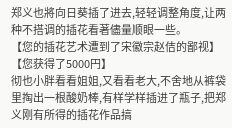郑义也將向日葵插了进去,轻轻调整角度,让两种不搭调的插花看著儘量顺眼一些。
【您的插花艺术遭到了宋徽宗赵佶的鄙视】
【您获得了5000円】
彻也小胖看看姐姐,又看看老大,不舍地从裤袋里掏出一根酸奶棒,有样学样插进了瓶子,把郑义刚有所得的插花作品搞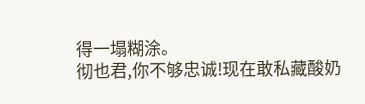得一塌糊涂。
彻也君,你不够忠诚!现在敢私藏酸奶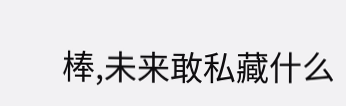棒,未来敢私藏什么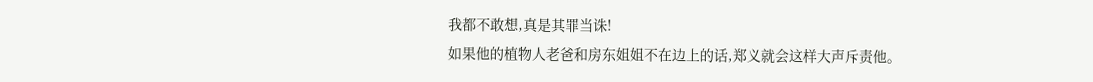我都不敢想,真是其罪当诛!
如果他的植物人老爸和房东姐姐不在边上的话,郑义就会这样大声斥责他。